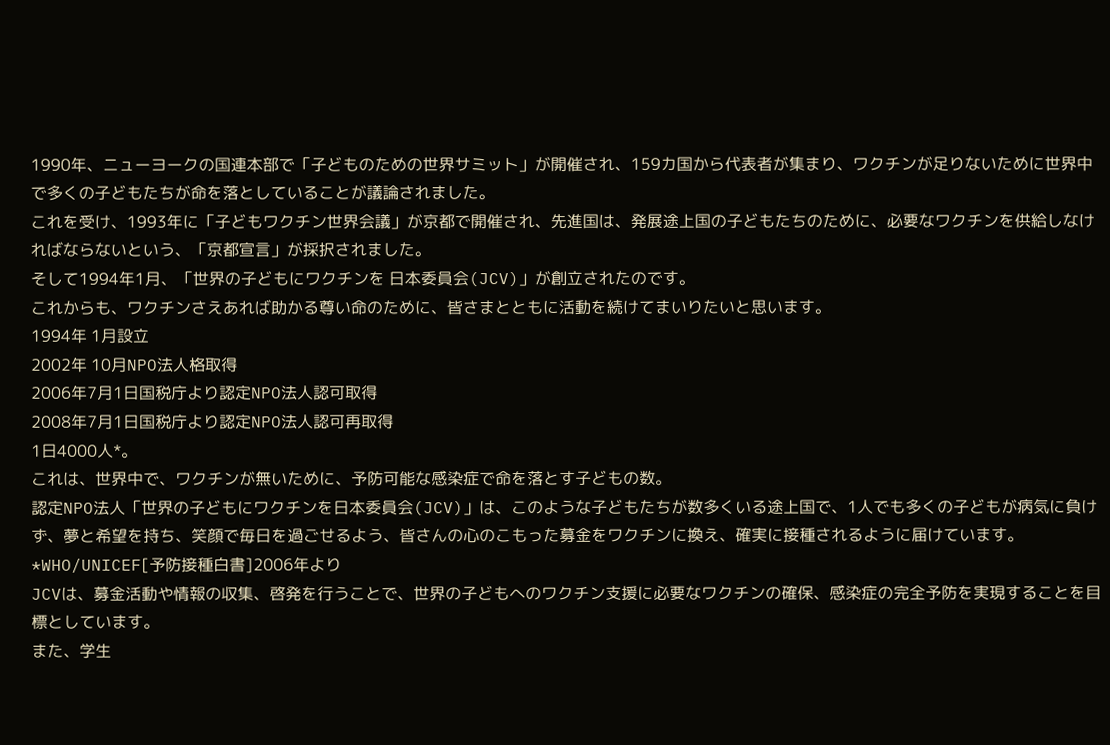1990年、ニューヨークの国連本部で「子どものための世界サミット」が開催され、159カ国から代表者が集まり、ワクチンが足りないために世界中で多くの子どもたちが命を落としていることが議論されました。
これを受け、1993年に「子どもワクチン世界会議」が京都で開催され、先進国は、発展途上国の子どもたちのために、必要なワクチンを供給しなければならないという、「京都宣言」が採択されました。
そして1994年1月、「世界の子どもにワクチンを 日本委員会(JCV)」が創立されたのです。
これからも、ワクチンさえあれば助かる尊い命のために、皆さまとともに活動を続けてまいりたいと思います。
1994年 1月設立
2002年 10月NPO法人格取得
2006年7月1日国税庁より認定NPO法人認可取得
2008年7月1日国税庁より認定NPO法人認可再取得
1日4000人*。
これは、世界中で、ワクチンが無いために、予防可能な感染症で命を落とす子どもの数。
認定NPO法人「世界の子どもにワクチンを日本委員会(JCV)」は、このような子どもたちが数多くいる途上国で、1人でも多くの子どもが病気に負けず、夢と希望を持ち、笑顔で毎日を過ごせるよう、皆さんの心のこもった募金をワクチンに換え、確実に接種されるように届けています。
*WHO/UNICEF[予防接種白書]2006年より
JCVは、募金活動や情報の収集、啓発を行うことで、世界の子どもへのワクチン支援に必要なワクチンの確保、感染症の完全予防を実現することを目標としています。
また、学生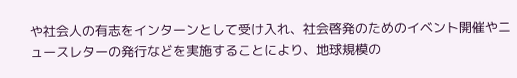や社会人の有志をインターンとして受け入れ、社会啓発のためのイベント開催やニュースレターの発行などを実施することにより、地球規模の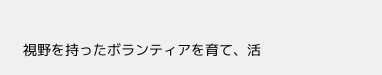視野を持ったボランティアを育て、活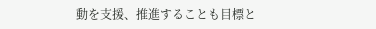動を支援、推進することも目標と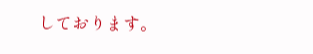しております。